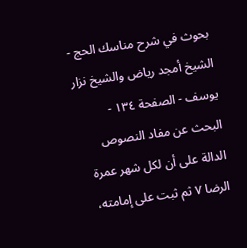بحوث في شرح مناسك الحج - الشيخ أمجد رياض والشيخ نزار يوسف - الصفحة ١٣٤ - البحث عن مفاد النصوص الدالة على أن لكل شهر عمرة
الرضا ٧ ثم ثبت على إمامته،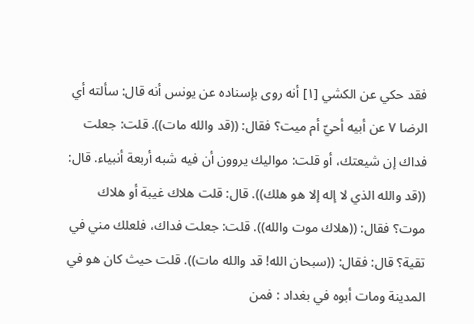فقد حكي عن الكشي [١] أنه روى بإسناده عن يونس أنه قال: سألته أي الرضا ٧ عن أبيه أحيّ أم ميت؟ فقال: ((قد والله مات)). قلت: جعلت فداك إن شيعتك، أو قلت: مواليك يروون أن فيه شبه أربعة أنبياء. قال: ((قد والله الذي لا إله إلا هو هلك)). قال: قلت هلاك غيبة أو هلاك موت؟ فقال: ((هلاك موت والله)). قلت: جعلت فداك، فلعلك مني في تقية؟ قال: فقال: ((سبحان الله! قد والله مات)). قلت حيث كان هو في المدينة ومات أبوه في بغداد : فمن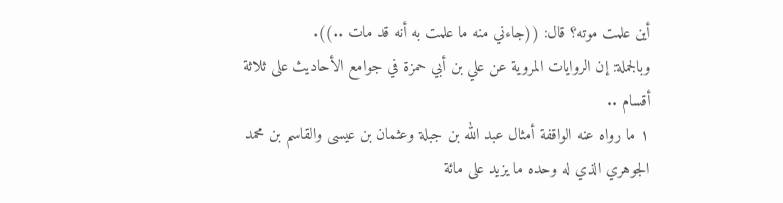أين علمت موته؟ قال: ((جاءني منه ما علمت به أنه قد مات ..)).
وبالجملة: إن الروايات المروية عن علي بن أبي حمزة في جوامع الأحاديث على ثلاثة أقسام ..
١ ما رواه عنه الواقفة أمثال عبد الله بن جبلة وعثمان بن عيسى والقاسم بن محمد الجوهري الذي له وحده ما يزيد على مائة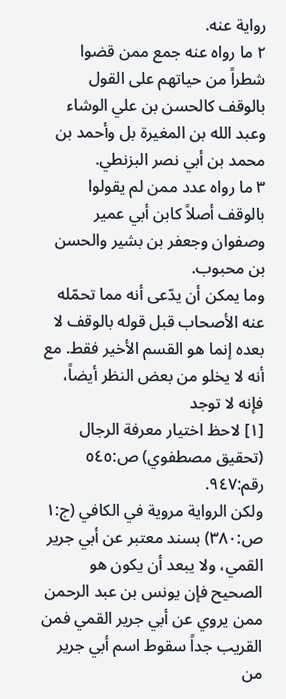رواية عنه.
٢ ما رواه عنه جمع ممن قضوا شطراً من حياتهم على القول بالوقف كالحسن بن علي الوشاء وعبد الله بن المغيرة بل وأحمد بن محمد بن أبي نصر البزنطي.
٣ ما رواه عدد ممن لم يقولوا بالوقف أصلاً كابن أبي عمير وصفوان وجعفر بن بشير والحسن بن محبوب.
وما يمكن أن يدّعى أنه مما تحمّله عنه الأصحاب قبل قوله بالوقف لا بعده إنما هو القسم الأخير فقط. مع أنه لا يخلو من بعض النظر أيضاً، فإنه لا توجد
[١] لاحظ اختيار معرفة الرجال (تحقيق مصطفوي) ص:٥٤٥ رقم:٩٤٧.
ولكن الرواية مروية في الكافي (ج:١ ص:٣٨٠) بسند معتبر عن أبي جرير القمي، ولا يبعد أن يكون هو الصحيح فإن يونس بن عبد الرحمن ممن يروي عن أبي جرير القمي فمن القريب جداً سقوط اسم أبي جرير من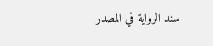سند الرواية في المصدر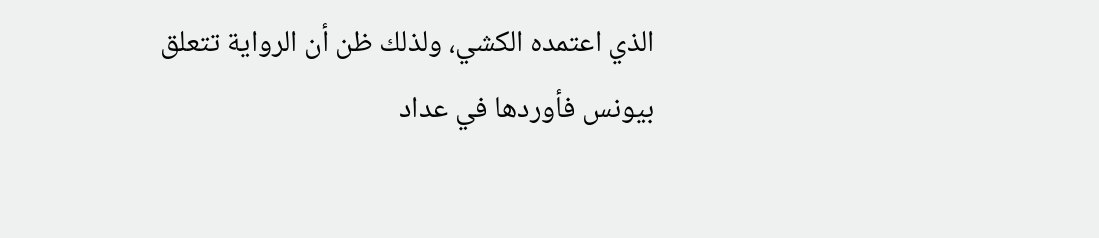الذي اعتمده الكشي، ولذلك ظن أن الرواية تتعلق بيونس فأوردها في عداد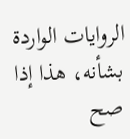الروايات الواردة بشأنه، هذا إذا صح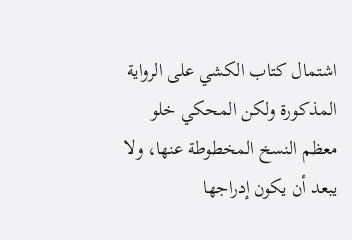اشتمال كتاب الكشي على الرواية المذكورة ولكن المحكي خلو معظم النسخ المخطوطة عنها، ولا يبعد أن يكون إدراجها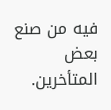فيه من صنع بعض المتأخرين.